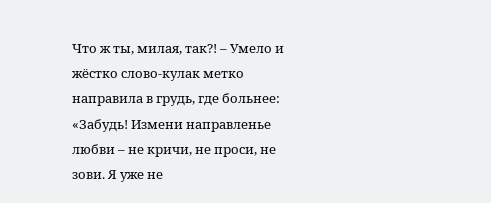Что ж ты, милая, так?! – Умело и жёстко слово-кулак метко направила в грудь, где больнее: «Забудь! Измени направленье любви – не кричи, не проси, не зови. Я уже не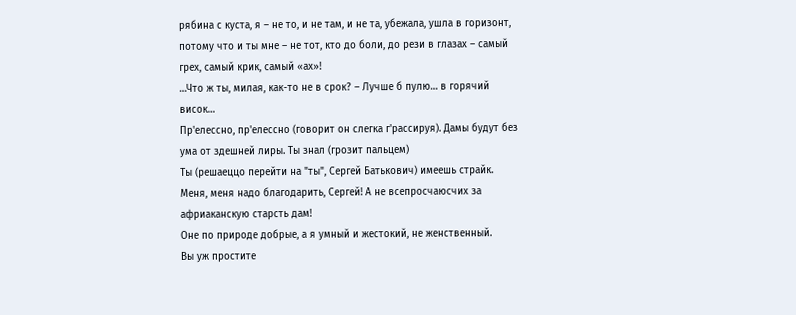рябина с куста, я – не то, и не там, и не та, убежала, ушла в горизонт, потому что и ты мне – не тот, кто до боли, до рези в глазах – самый грех, самый крик, самый «ах»!
…Что ж ты, милая, как-то не в срок? – Лучше б пулю… в горячий висок…
Пр'елессно, пр'елессно (говорит он слегка г'рассируя). Дамы будут без ума от здешней лиры. Ты знал (грозит пальцем)
Ты (решаеццо перейти на "ты", Сергей Батькович) имеешь страйк.
Меня, меня надо благодарить, Сергей! А не всепросчаюсчих за африаканскую старсть дам!
Оне по природе добрые, а я умный и жестокий, не женственный.
Вы уж простите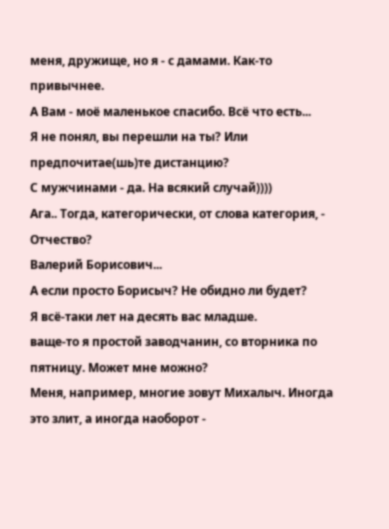меня, дружище, но я - с дамами. Как-то привычнее.
А Вам - моё маленькое спасибо. Всё что есть...
Я не понял, вы перешли на ты? Или предпочитае(шь)те дистанцию?
С мужчинами - да. На всякий случай))))
Ага.. Тогда, категорически, от слова категория, - Отчество?
Валерий Борисович...
А если просто Борисыч? Не обидно ли будет?
Я всё-таки лет на десять вас младше.
ваще-то я простой заводчанин, со вторника по пятницу. Может мне можно?
Меня, например, многие зовут Михалыч. Иногда это злит, а иногда наоборот -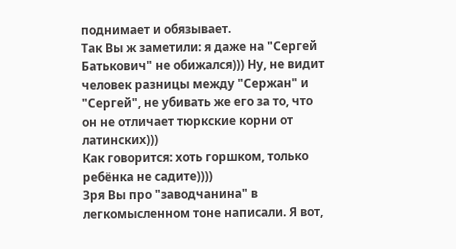поднимает и обязывает.
Так Вы ж заметили: я даже на "Сергей Батькович" не обижался))) Ну, не видит человек разницы между "Сержан" и "Сергей", не убивать же его за то, что он не отличает тюркские корни от латинских)))
Как говорится: хоть горшком, только ребёнка не садите))))
Зря Вы про "заводчанина" в легкомысленном тоне написали. Я вот,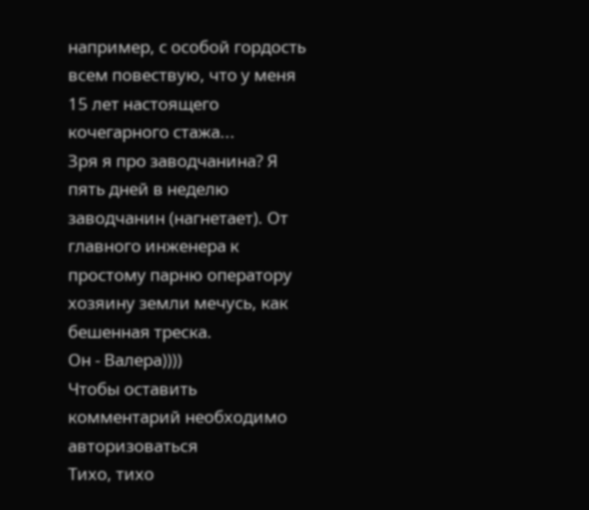например, с особой гордость всем повествую, что у меня 15 лет настоящего кочегарного стажа...
Зря я про заводчанина? Я пять дней в неделю заводчанин (нагнетает). От главного инженера к простому парню оператору хозяину земли мечусь, как бешенная треска.
Он - Валера))))
Чтобы оставить комментарий необходимо авторизоваться
Тихо, тихо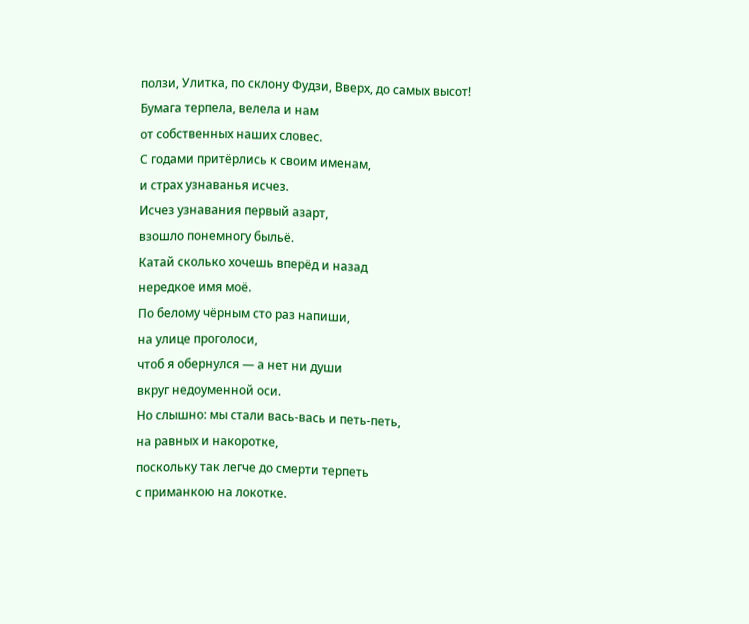ползи, Улитка, по склону Фудзи, Вверх, до самых высот!
Бумага терпела, велела и нам
от собственных наших словес.
С годами притёрлись к своим именам,
и страх узнаванья исчез.
Исчез узнавания первый азарт,
взошло понемногу быльё.
Катай сколько хочешь вперёд и назад
нередкое имя моё.
По белому чёрным сто раз напиши,
на улице проголоси,
чтоб я обернулся — а нет ни души
вкруг недоуменной оси.
Но слышно: мы стали вась-вась и петь-петь,
на равных и накоротке,
поскольку так легче до смерти терпеть
с приманкою на локотке.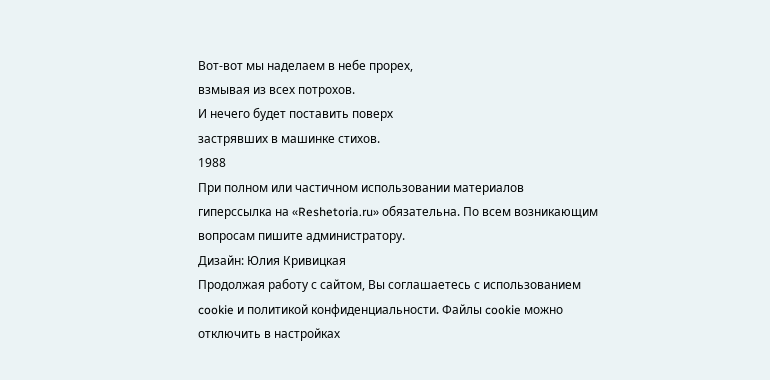Вот-вот мы наделаем в небе прорех,
взмывая из всех потрохов.
И нечего будет поставить поверх
застрявших в машинке стихов.
1988
При полном или частичном использовании материалов гиперссылка на «Reshetoria.ru» обязательна. По всем возникающим вопросам пишите администратору.
Дизайн: Юлия Кривицкая
Продолжая работу с сайтом, Вы соглашаетесь с использованием cookie и политикой конфиденциальности. Файлы cookie можно отключить в настройках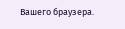Вашего браузера.